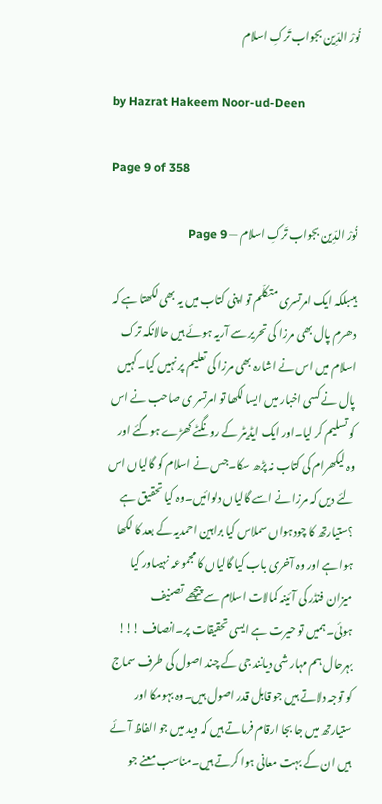نُورْ الدِّین بجواب تَرکِ اسلام

by Hazrat Hakeem Noor-ud-Deen

Page 9 of 358

نُورْ الدِّین بجواب تَرکِ اسلام — Page 9

ہیںبلکہ ایک امرتسری متکلّم تو اپنی کتاب میں یہ بھی لکھتا ہے کہ دھرم پال بھی مرزا کی تحریر سے آریہ ہوئے ہیں حالانکہ ترک اسلام میں اس نے اشارہ بھی مرزا کی تعلیم پر نہیں کیا۔کہیں پال نے کسی اخبار میں ایسا لکھا تو امرتسر ی صاحب نے اس کو تسلیم کر لیا۔اور ایک ایڈیٹر کے رونگٹے کھڑے ہوگئے اور وہ لیکھرام کی کتاب نہ پڑھ سکا۔جس نے اسلام کو گالیاں اس لئے دیں کہ مرزا نے اسے گالیاں دلوائیں۔وہ کیا تحقیق ہے ؟ستیارتھ کا چودہواں سملاس کیا براہین احمدیہ کے بعد کا لکھا ہوا ہے اور وہ آخری باب کیا گالیاں کا مجموعہ نہیںاور کیا میزان فنڈر کی آئینہ کمالات اسلام سے پیچھے تصنیف ہوئی۔ہمیں تو حیرت ہے ایسی تحقیقات پر۔انصاف !!! بہرحال ہم مہار شی دیانند جی کے چند اصول کی طرف سماج کو توجہ دلاتے ہیں جو قابل قدر اصول ہیں۔وہ بہومکا اور ستیارتھ میں جا بجا ارقام فرماتے ہیں کہ وید میں جو الفاظ آئے ہیں ان کے بہت معانی ہوا کرتے ہیں۔مناسب معنے جو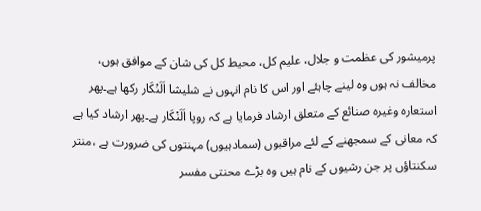پرمیشور کی عظمت و جلال، علیم کل، محیط کل کی شان کے موافق ہوں، مخالف نہ ہوں وہ لینے چاہئے اور اس کا نام انہوں نے شلیشا اَلَنْکَار رکھا ہے۔پھر استعارہ وغیرہ صنائع کے متعلق ارشاد فرمایا ہے کہ روپا اَلَنْکَار ہے۔پھر ارشاد کیا ہے کہ معانی کے سمجھنے کے لئے مراقبوں (سمادہیوں) مہنتوں کی ضرورت ہے ،منتر سکنتاؤں پر جن رشیوں کے نام ہیں وہ بڑے محنتی مفسر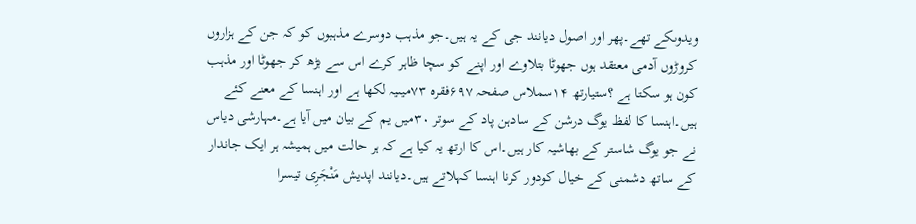ویدوںکے تھے۔پھر اور اصول دیانند جی کے یہ ہیں۔جو مذہب دوسرے مذہبوں کو کہ جن کے ہزاروں کروڑوں آدمی معتقد ہوں جھوٹا بتلاوے اور اپنے کو سچا ظاہر کرے اس سے بڑھ کر جھوٹا اور مذہب کون ہو سکتا ہے ؟ستیارتھ ۱۴سملاس صفحہ ۶۹۷فقرہ ۷۳میںیہ لکھا ہے اور اہنسا کے معنے کئے ہیں۔اہنسا کا لفظ یوگ درشن کے سادہن پاد کے سوتر ۳۰میں یم کے بیان میں آیا ہے۔مہارشی دیاس نے جو یوگ شاستر کے بھاشیہ کار ہیں۔اس کا ارتھ یہ کیا ہے کہ ہر حالت میں ہمیشہ ہر ایک جاندار کے ساتھ دشمنی کے خیال کودور کرنا اہنسا کہلاتے ہیں۔دیانند اپدیش مَنْجَرِی تیسرا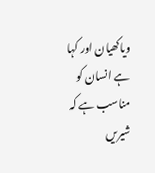ویاکھیان اور کہا ہے انسان کو مناسب ہے کہ شیریں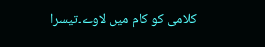کلامی کو کام میں لاوے۔تیسرا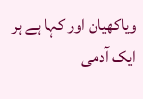ویاکھیان اور کہا ہے ہر ایک آدمی